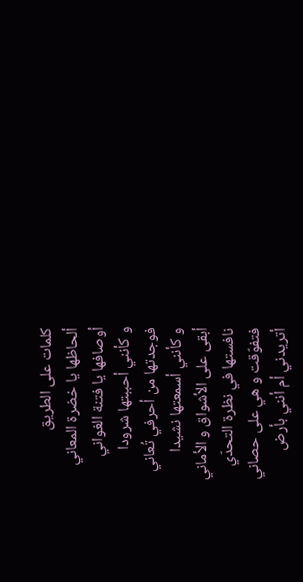كلمات على الطريق
ألحاظها يا خضرة المعاني
أوصافها يا فتنة الغواني
و كأنني أحببتها شرودا
فوجدتها من أحرفي تُعاني
و كأنني أسمعتها نشيدا
أبقى على الأشواق و الأماني
نافستها في نظرة التحدّي
فتفوّقت و هي على حصاني
أتريدني أم أنني بأرض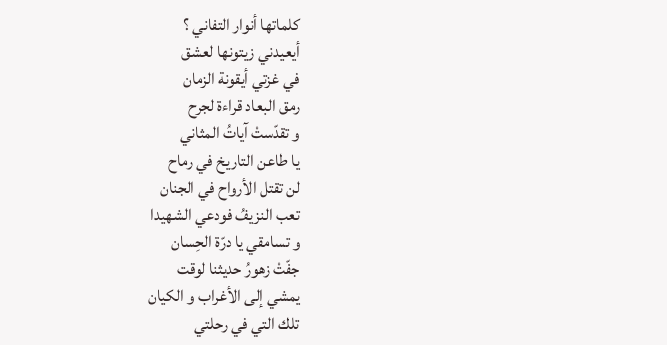كلماتها أنوار التفاني ؟
أيعيدني زيتونها لعشق
في غزتي أيقونة الزمان
رمق البعاد قراءة لجرح
و تقدّستْ آياتُ المثاني
يا طاعن التاريخ في رماح
لن تقتل الأرواح في الجنان
تعب النزيفُ فودعي الشهيدا
و تسامقي يا درّة الحِسان
جفّتْ زهورُ حديثنا لوقت
يمشي إلى الأغراب و الكيان
تلك التي في رحلتي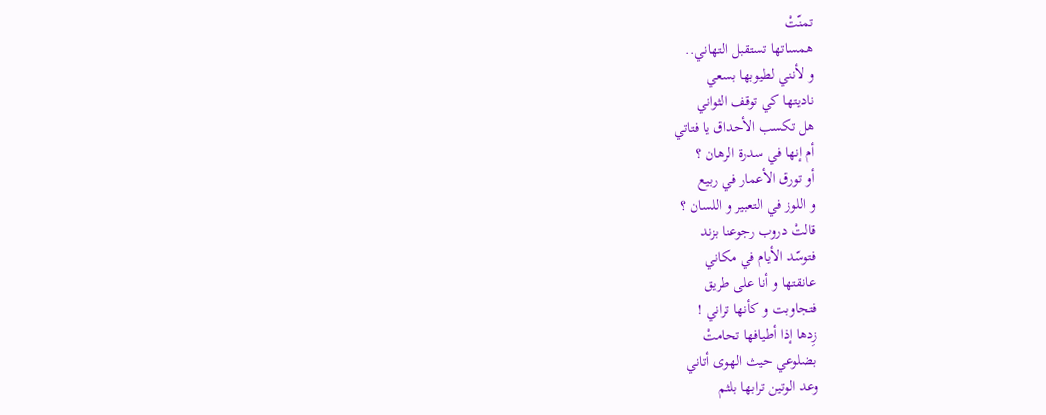تمنّتْ
همساتها تستقبل التهاني..
و لأنني لطيوبها بسعي
ناديتها كي توقف الثواني
هل تكسب الأحداق يا فتاتي
أم إنها في سدرة الرهان ؟
أو تورق الأعمار في ربيع
و اللوز في التعبير و اللسان ؟
قالتْ دروب رجوعنا بزند
فتوسّد الأيام في مكاني
عانقتها و أنا على طريق
فتجاوبت و كأنها تراني !
زِدها إذا أطيافها تحامتْ
بضلوعي حيث الهوى أتاني
وعد الوتين ترابها بلثم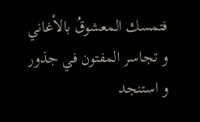فتمسك المعشوقُ بالأغاني
و تجاسر المفتون في جذور
و استنجد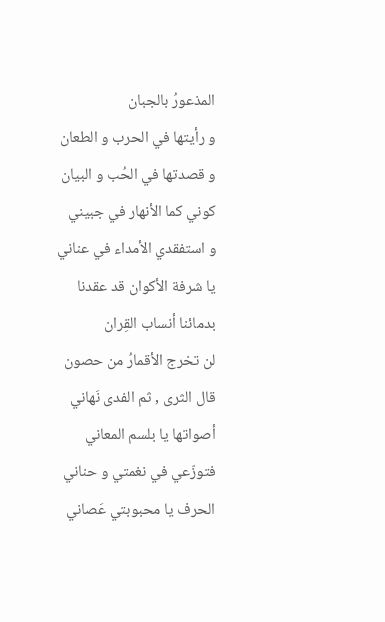المذعورُ بالجبان
و رأيتها في الحرب و الطعان
و قصدتها في الحُب و البيان
كوني كما الأنهار في جبيني
و استفقدي الأمداء في عناني
يا شرفة الأكوان قد عقدنا
بدمائنا أنساب القِران
لن تخرج الأقمارُ من حصون
قال الثرى , ثم الفدى نَهاني
أصواتها يا بلسم المعاني
فتوزّعي في نغمتي و حناني
الحرف يا محبوبتي عَصاني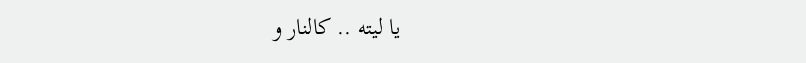يا ليته .. كالنار و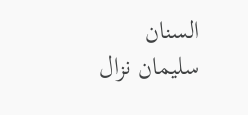السنان
سليمان نزال